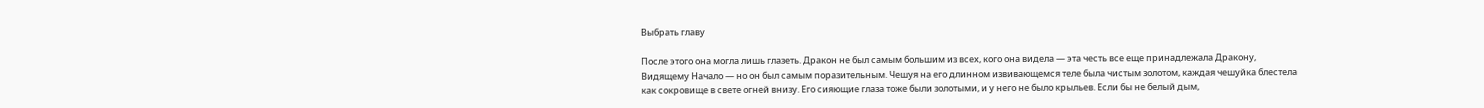Выбрать главу

После этого она могла лишь глазеть. Дракон не был самым большим из всех, кого она видела — эта честь все еще принадлежала Дракону, Видящему Начало — но он был самым поразительным. Чешуя на его длинном извивающемся теле была чистым золотом, каждая чешуйка блестела как сокровище в свете огней внизу. Его сияющие глаза тоже были золотыми, и у него не было крыльев. Если бы не белый дым,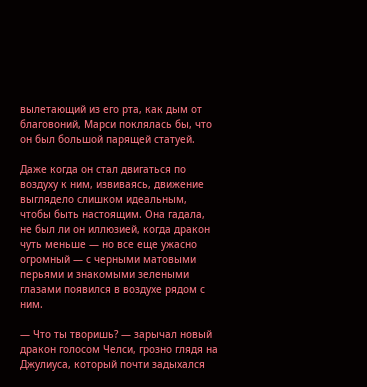вылетающий из его рта, как дым от благовоний, Марси поклялась бы, что он был большой парящей статуей.

Даже когда он стал двигаться по воздуху к ним, извиваясь, движение выглядело слишком идеальным, чтобы быть настоящим. Она гадала, не был ли он иллюзией, когда дракон чуть меньше — но все еще ужасно огромный — с черными матовыми перьями и знакомыми зелеными глазами появился в воздухе рядом с ним.

— Что ты творишь? — зарычал новый дракон голосом Челси, грозно глядя на Джулиуса, который почти задыхался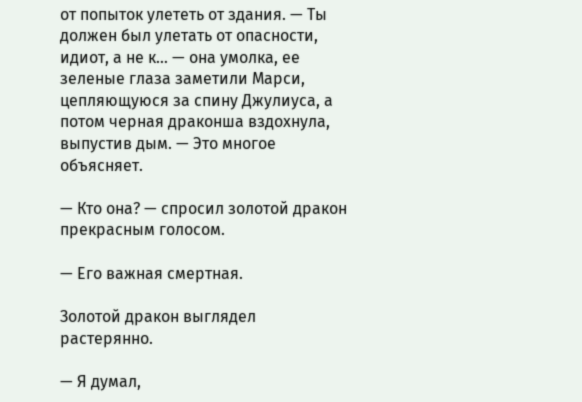от попыток улететь от здания. — Ты должен был улетать от опасности, идиот, а не к… — она умолка, ее зеленые глаза заметили Марси, цепляющуюся за спину Джулиуса, а потом черная драконша вздохнула, выпустив дым. — Это многое объясняет.

— Кто она? — спросил золотой дракон прекрасным голосом.

— Его важная смертная.

Золотой дракон выглядел растерянно.

— Я думал,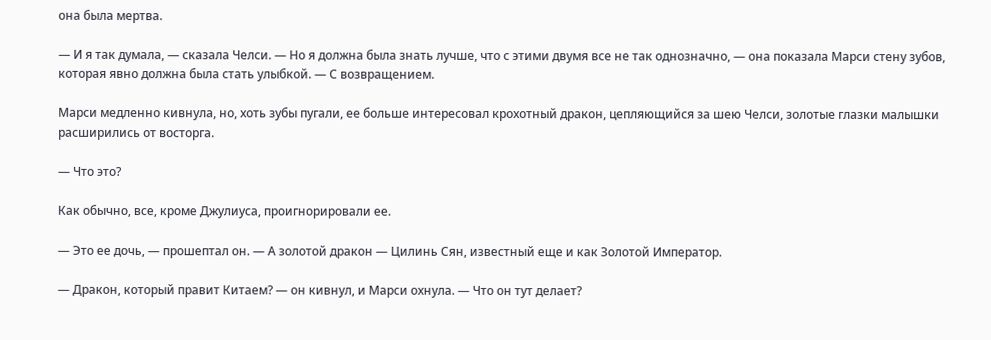она была мертва.

— И я так думала, — сказала Челси. — Но я должна была знать лучше, что с этими двумя все не так однозначно, — она показала Марси стену зубов, которая явно должна была стать улыбкой. — С возвращением.

Марси медленно кивнула, но, хоть зубы пугали, ее больше интересовал крохотный дракон, цепляющийся за шею Челси, золотые глазки малышки расширились от восторга.

— Что это?

Как обычно, все, кроме Джулиуса, проигнорировали ее.

— Это ее дочь, — прошептал он. — А золотой дракон — Цилинь Сян, известный еще и как Золотой Император.

— Дракон, который правит Китаем? — он кивнул, и Марси охнула. — Что он тут делает?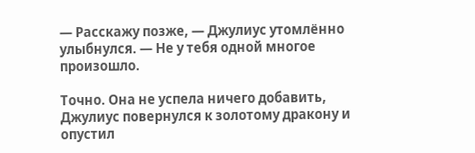— Расскажу позже, — Джулиус утомлённо улыбнулся. — Не у тебя одной многое произошло.

Точно. Она не успела ничего добавить, Джулиус повернулся к золотому дракону и опустил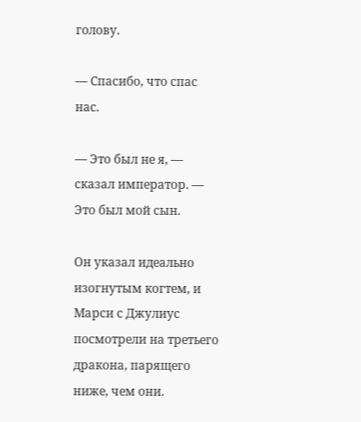голову.

— Спасибо, что спас нас.

— Это был не я, — сказал император. — Это был мой сын.

Он указал идеально изогнутым когтем, и Марси с Джулиус посмотрели на третьего дракона, парящего ниже, чем они.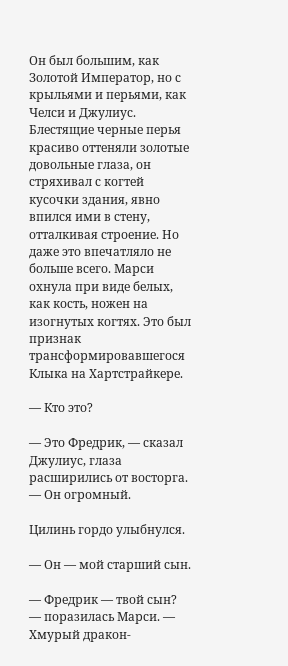Он был большим, как Золотой Император, но с крыльями и перьями, как Челси и Джулиус. Блестящие черные перья красиво оттеняли золотые довольные глаза, он стряхивал с когтей кусочки здания, явно впился ими в стену, отталкивая строение. Но даже это впечатляло не больше всего. Марси охнула при виде белых, как кость, ножен на изогнутых когтях. Это был признак трансформировавшегося Клыка на Хартстрайкере.

— Кто это?

— Это Фредрик, — сказал Джулиус, глаза расширились от восторга. — Он огромный.

Цилинь гордо улыбнулся.

— Он — мой старший сын.

— Фредрик — твой сын? — поразилась Марси. — Хмурый дракон-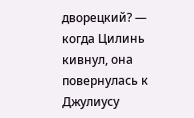дворецкий? — когда Цилинь кивнул, она повернулась к Джулиусу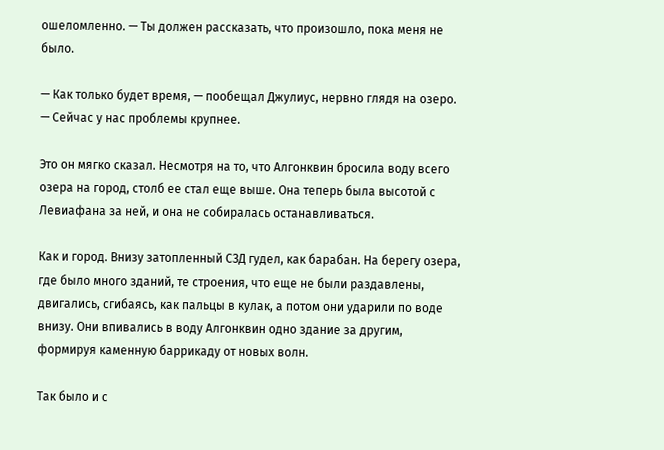ошеломленно. — Ты должен рассказать, что произошло, пока меня не было.

— Как только будет время, — пообещал Джулиус, нервно глядя на озеро. — Сейчас у нас проблемы крупнее.

Это он мягко сказал. Несмотря на то, что Алгонквин бросила воду всего озера на город, столб ее стал еще выше. Она теперь была высотой с Левиафана за ней, и она не собиралась останавливаться.

Как и город. Внизу затопленный СЗД гудел, как барабан. На берегу озера, где было много зданий, те строения, что еще не были раздавлены, двигались, сгибаясь, как пальцы в кулак, а потом они ударили по воде внизу. Они впивались в воду Алгонквин одно здание за другим, формируя каменную баррикаду от новых волн.

Так было и с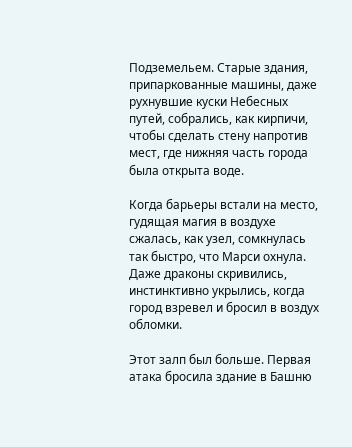Подземельем. Старые здания, припаркованные машины, даже рухнувшие куски Небесных путей, собрались, как кирпичи, чтобы сделать стену напротив мест, где нижняя часть города была открыта воде.

Когда барьеры встали на место, гудящая магия в воздухе сжалась, как узел, сомкнулась так быстро, что Марси охнула. Даже драконы скривились, инстинктивно укрылись, когда город взревел и бросил в воздух обломки.

Этот залп был больше. Первая атака бросила здание в Башню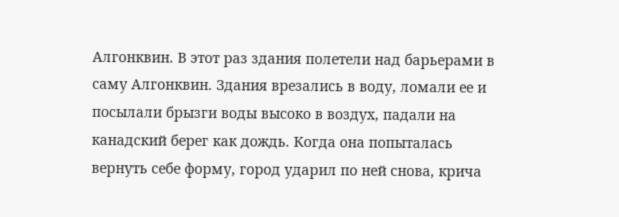Алгонквин. В этот раз здания полетели над барьерами в саму Алгонквин. Здания врезались в воду, ломали ее и посылали брызги воды высоко в воздух, падали на канадский берег как дождь. Когда она попыталась вернуть себе форму, город ударил по ней снова, крича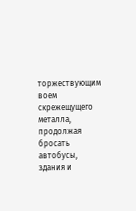торжествующим воем скрежещущего металла, продолжая бросать автобусы, здания и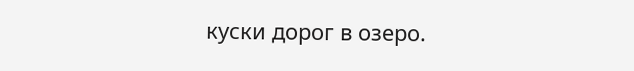куски дорог в озеро.